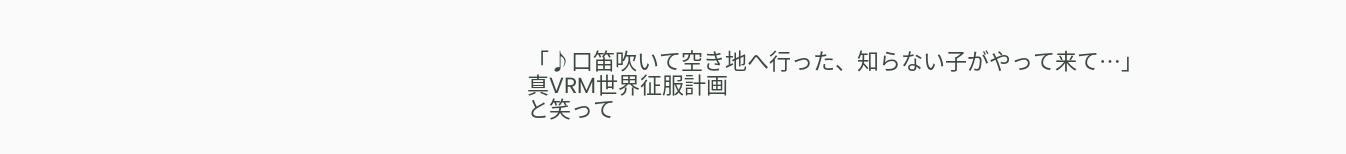「♪口笛吹いて空き地へ行った、知らない子がやって来て…」
真VRM世界征服計画
と笑って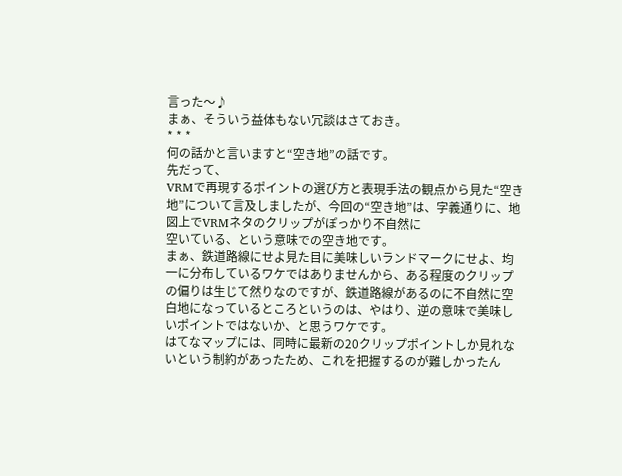言った〜♪
まぁ、そういう益体もない冗談はさておき。
* * *
何の話かと言いますと“空き地”の話です。
先だって、
VRMで再現するポイントの選び方と表現手法の観点から見た“空き地”について言及しましたが、今回の“空き地”は、字義通りに、地図上でVRMネタのクリップがぽっかり不自然に
空いている、という意味での空き地です。
まぁ、鉄道路線にせよ見た目に美味しいランドマークにせよ、均一に分布しているワケではありませんから、ある程度のクリップの偏りは生じて然りなのですが、鉄道路線があるのに不自然に空白地になっているところというのは、やはり、逆の意味で美味しいポイントではないか、と思うワケです。
はてなマップには、同時に最新の20クリップポイントしか見れないという制約があったため、これを把握するのが難しかったん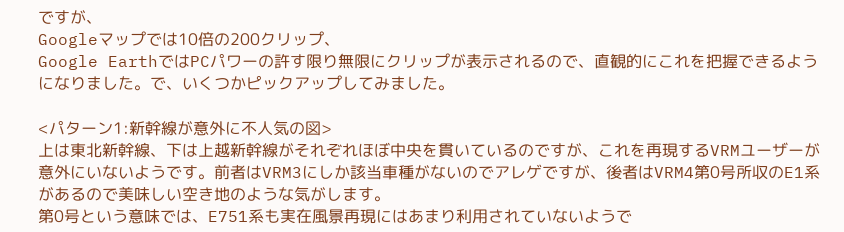ですが、
Googleマップでは10倍の200クリップ、
Google EarthではPCパワーの許す限り無限にクリップが表示されるので、直観的にこれを把握できるようになりました。で、いくつかピックアップしてみました。

<パターン1:新幹線が意外に不人気の図>
上は東北新幹線、下は上越新幹線がそれぞれほぼ中央を貫いているのですが、これを再現するVRMユーザーが意外にいないようです。前者はVRM3にしか該当車種がないのでアレゲですが、後者はVRM4第0号所収のE1系があるので美味しい空き地のような気がします。
第0号という意味では、E751系も実在風景再現にはあまり利用されていないようで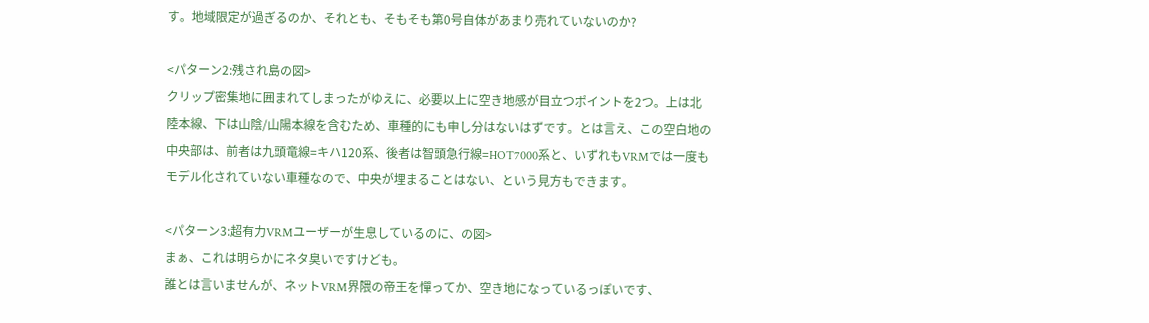す。地域限定が過ぎるのか、それとも、そもそも第0号自体があまり売れていないのか?

<パターン2:残され島の図>
クリップ密集地に囲まれてしまったがゆえに、必要以上に空き地感が目立つポイントを2つ。上は北陸本線、下は山陰/山陽本線を含むため、車種的にも申し分はないはずです。とは言え、この空白地の中央部は、前者は九頭竜線=キハ120系、後者は智頭急行線=HOT7000系と、いずれもVRMでは一度もモデル化されていない車種なので、中央が埋まることはない、という見方もできます。

<パターン3:超有力VRMユーザーが生息しているのに、の図>
まぁ、これは明らかにネタ臭いですけども。
誰とは言いませんが、ネットVRM界隈の帝王を憚ってか、空き地になっているっぽいです、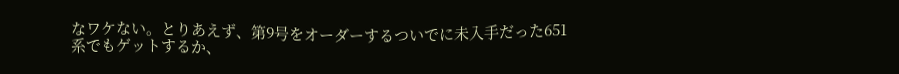なワケない。とりあえず、第9号をオーダーするついでに未入手だった651系でもゲットするか、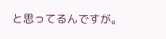と思ってるんですが。